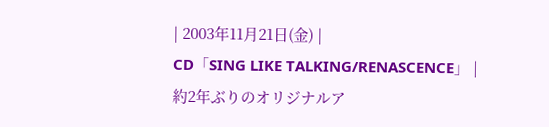| 2003年11月21日(金) |
CD「SING LIKE TALKING/RENASCENCE」 |
約2年ぶりのオリジナルア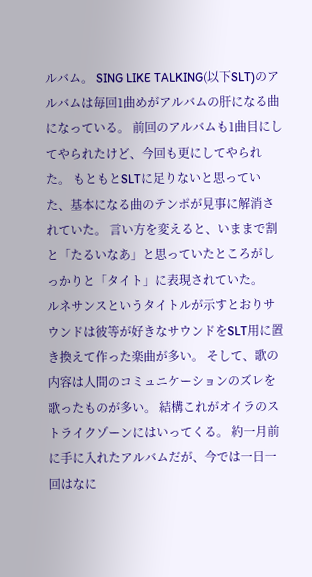ルバム。 SING LIKE TALKING(以下SLT)のアルバムは毎回1曲めがアルバムの肝になる曲になっている。 前回のアルバムも1曲目にしてやられたけど、今回も更にしてやられた。 もともとSLTに足りないと思っていた、基本になる曲のテンポが見事に解消されていた。 言い方を変えると、いままで割と「たるいなあ」と思っていたところがしっかりと「タイト」に表現されていた。
ルネサンスというタイトルが示すとおりサウンドは彼等が好きなサウンドをSLT用に置き換えて作った楽曲が多い。 そして、歌の内容は人間のコミュニケーションのズレを歌ったものが多い。 結構これがオイラのストライクゾーンにはいってくる。 約一月前に手に入れたアルバムだが、今では一日一回はなに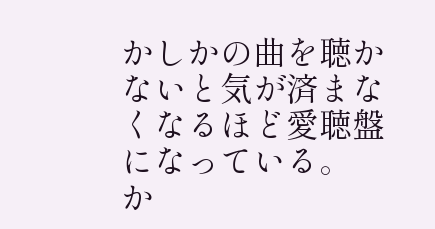かしかの曲を聴かないと気が済まなくなるほど愛聴盤になっている。
か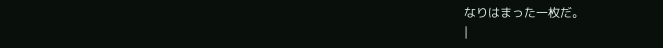なりはまった一枚だ。
|